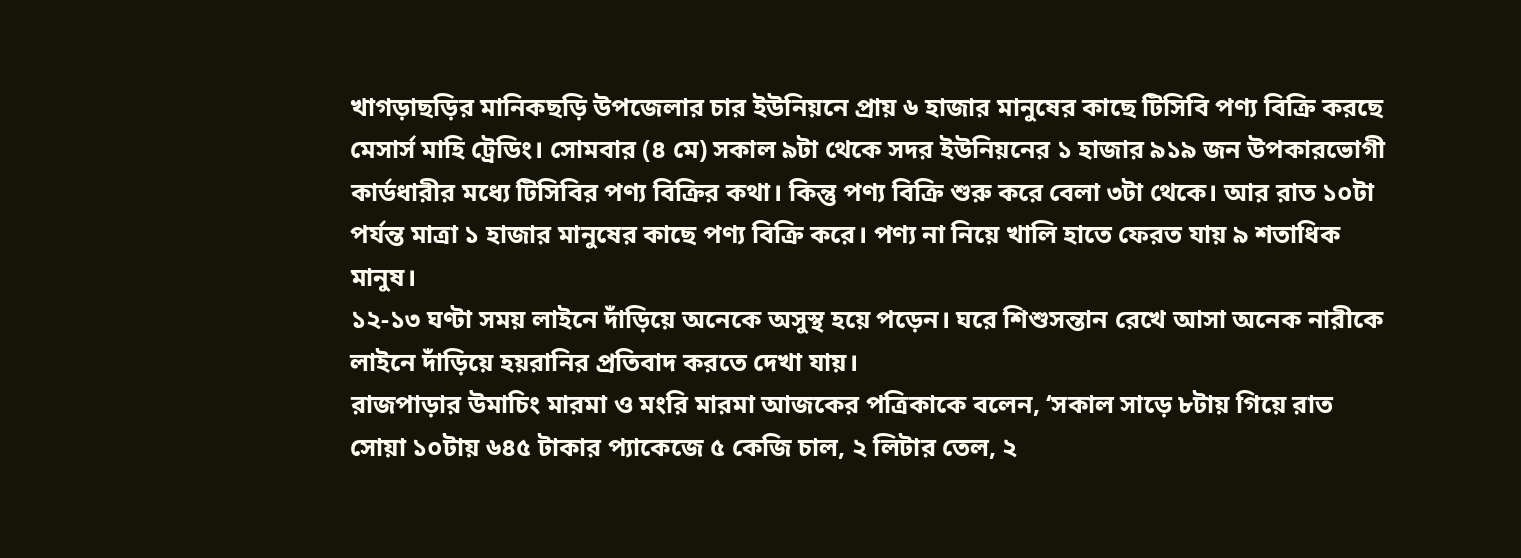খাগড়াছড়ির মানিকছড়ি উপজেলার চার ইউনিয়নে প্রায় ৬ হাজার মানুষের কাছে টিসিবি পণ্য বিক্রি করছে মেসার্স মাহি ট্রেডিং। সোমবার (৪ মে) সকাল ৯টা থেকে সদর ইউনিয়নের ১ হাজার ৯১৯ জন উপকারভোগী কার্ডধারীর মধ্যে টিসিবির পণ্য বিক্রির কথা। কিন্তু পণ্য বিক্রি শুরু করে বেলা ৩টা থেকে। আর রাত ১০টা পর্যন্ত মাত্রা ১ হাজার মানুষের কাছে পণ্য বিক্রি করে। পণ্য না নিয়ে খালি হাতে ফেরত যায় ৯ শতাধিক মানুষ।
১২-১৩ ঘণ্টা সময় লাইনে দাঁড়িয়ে অনেকে অসুস্থ হয়ে পড়েন। ঘরে শিশুসন্তান রেখে আসা অনেক নারীকে লাইনে দাঁড়িয়ে হয়রানির প্রতিবাদ করতে দেখা যায়।
রাজপাড়ার উমাচিং মারমা ও মংরি মারমা আজকের পত্রিকাকে বলেন, ‘সকাল সাড়ে ৮টায় গিয়ে রাত সোয়া ১০টায় ৬৪৫ টাকার প্যাকেজে ৫ কেজি চাল, ২ লিটার তেল, ২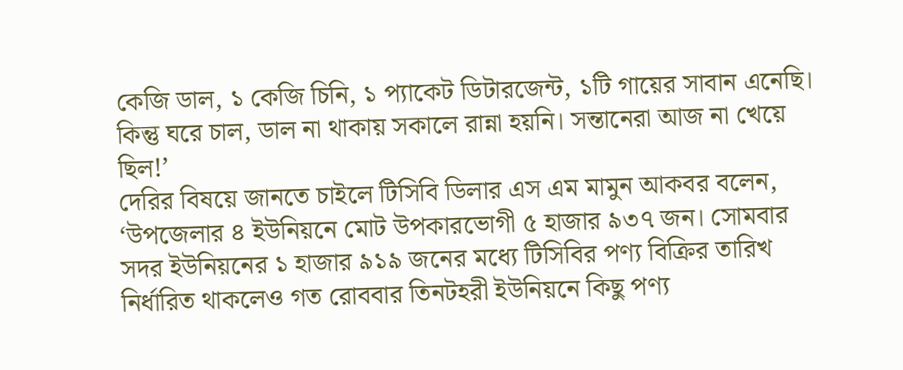কেজি ডাল, ১ কেজি চিনি, ১ প্যাকেট ডিটারজেন্ট, ১টি গায়ের সাবান এনেছি। কিন্তু ঘরে চাল, ডাল না থাকায় সকালে রান্না হয়নি। সন্তানেরা আজ না খেয়ে ছিল!’
দেরির বিষয়ে জানতে চাইলে টিসিবি ডিলার এস এম মামুন আকবর বলেন, ‘উপজেলার ৪ ইউনিয়নে মোট উপকারভোগী ৫ হাজার ৯৩৭ জন। সোমবার সদর ইউনিয়নের ১ হাজার ৯১৯ জনের মধ্যে টিসিবির পণ্য বিক্রির তারিখ নির্ধারিত থাকলেও গত রোববার তিনটহরী ইউনিয়নে কিছু পণ্য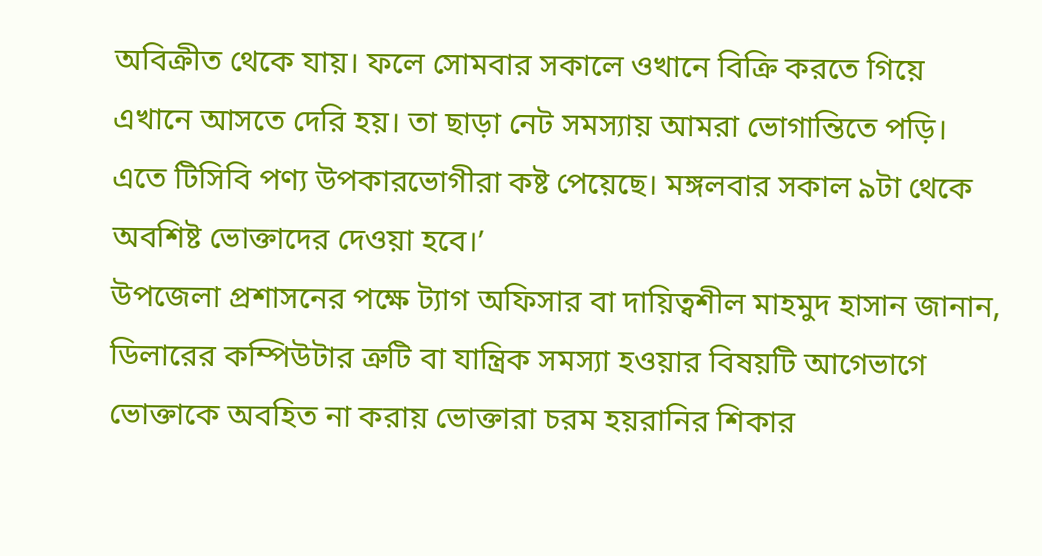অবিক্রীত থেকে যায়। ফলে সোমবার সকালে ওখানে বিক্রি করতে গিয়ে এখানে আসতে দেরি হয়। তা ছাড়া নেট সমস্যায় আমরা ভোগান্তিতে পড়ি। এতে টিসিবি পণ্য উপকারভোগীরা কষ্ট পেয়েছে। মঙ্গলবার সকাল ৯টা থেকে অবশিষ্ট ভোক্তাদের দেওয়া হবে।’
উপজেলা প্রশাসনের পক্ষে ট্যাগ অফিসার বা দায়িত্বশীল মাহমুদ হাসান জানান, ডিলারের কম্পিউটার ত্রুটি বা যান্ত্রিক সমস্যা হওয়ার বিষয়টি আগেভাগে ভোক্তাকে অবহিত না করায় ভোক্তারা চরম হয়রানির শিকার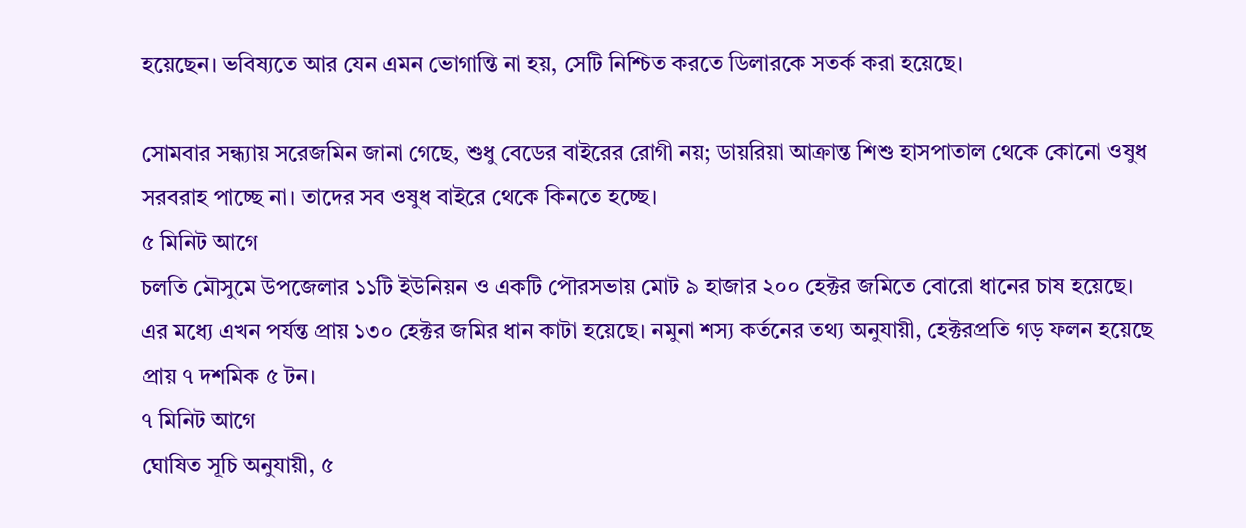হয়েছেন। ভবিষ্যতে আর যেন এমন ভোগান্তি না হয়, সেটি নিশ্চিত করতে ডিলারকে সতর্ক করা হয়েছে।

সোমবার সন্ধ্যায় সরেজমিন জানা গেছে, শুধু বেডের বাইরের রোগী নয়; ডায়রিয়া আক্রান্ত শিশু হাসপাতাল থেকে কোনো ওষুধ সরবরাহ পাচ্ছে না। তাদের সব ওষুধ বাইরে থেকে কিনতে হচ্ছে।
৫ মিনিট আগে
চলতি মৌসুমে উপজেলার ১১টি ইউনিয়ন ও একটি পৌরসভায় মোট ৯ হাজার ২০০ হেক্টর জমিতে বোরো ধানের চাষ হয়েছে। এর মধ্যে এখন পর্যন্ত প্রায় ১৩০ হেক্টর জমির ধান কাটা হয়েছে। নমুনা শস্য কর্তনের তথ্য অনুযায়ী, হেক্টরপ্রতি গড় ফলন হয়েছে প্রায় ৭ দশমিক ৫ টন।
৭ মিনিট আগে
ঘোষিত সূচি অনুযায়ী, ৫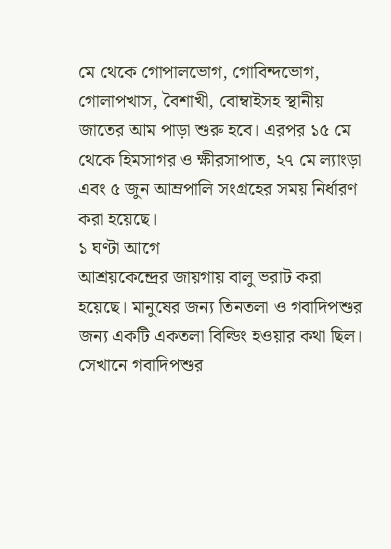মে থেকে গোপালভোগ, গোবিন্দভোগ, গোলাপখাস, বৈশাখী, বোম্বাইসহ স্থানীয় জাতের আম পাড়া শুরু হবে। এরপর ১৫ মে থেকে হিমসাগর ও ক্ষীরসাপাত, ২৭ মে ল্যাংড়া এবং ৫ জুন আম্রপালি সংগ্রহের সময় নির্ধারণ করা হয়েছে।
১ ঘণ্টা আগে
আশ্রয়কেন্দ্রের জায়গায় বালু ভরাট করা হয়েছে। মানুষের জন্য তিনতলা ও গবাদিপশুর জন্য একটি একতলা বিল্ডিং হওয়ার কথা ছিল। সেখানে গবাদিপশুর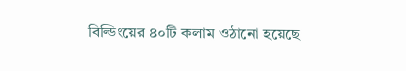বিল্ডিংয়ের ৪০টি কলাম ওঠানো হয়েছে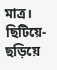মাত্র। ছিটিয়ে-ছড়িয়ে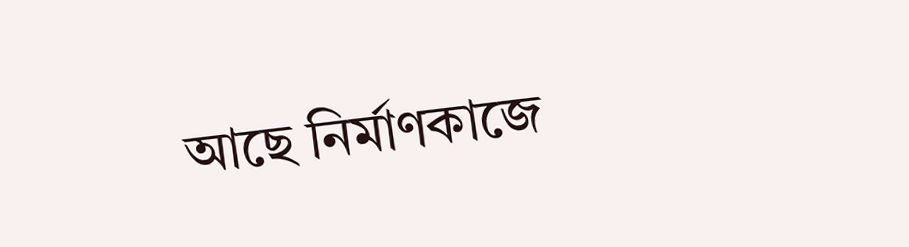আছে নির্মাণকাজে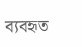ব্যবহৃত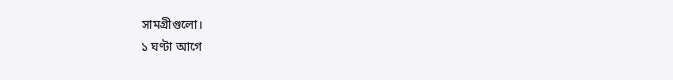সামগ্রীগুলো।
১ ঘণ্টা আগে